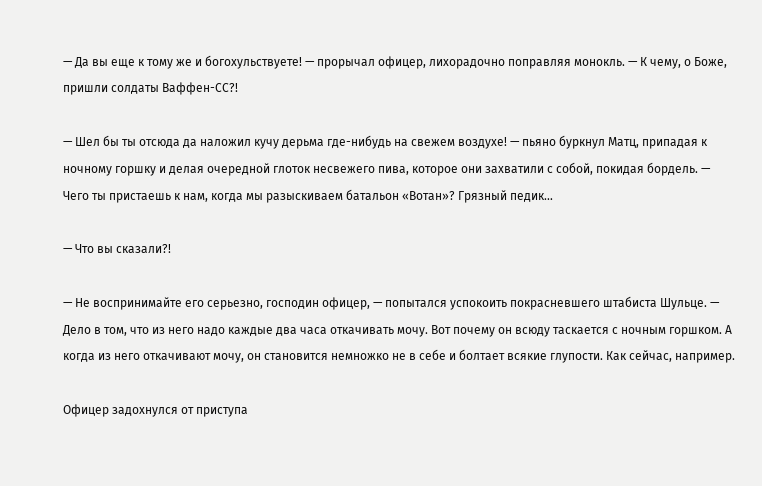— Да вы еще к тому же и богохульствуете! — прорычал офицер, лихорадочно поправляя монокль. — К чему, о Боже, пришли солдаты Ваффен-СС?!

— Шел бы ты отсюда да наложил кучу дерьма где-нибудь на свежем воздухе! — пьяно буркнул Матц, припадая к ночному горшку и делая очередной глоток несвежего пива, которое они захватили с собой, покидая бордель. — Чего ты пристаешь к нам, когда мы разыскиваем батальон «Вотан»? Грязный педик…

— Что вы сказали?!

— Не воспринимайте его серьезно, господин офицер, — попытался успокоить покрасневшего штабиста Шульце. — Дело в том, что из него надо каждые два часа откачивать мочу. Вот почему он всюду таскается с ночным горшком. А когда из него откачивают мочу, он становится немножко не в себе и болтает всякие глупости. Как сейчас, например.

Офицер задохнулся от приступа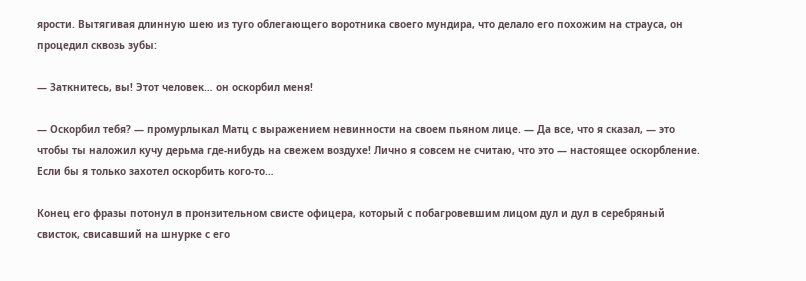ярости. Вытягивая длинную шею из туго облегающего воротника своего мундира, что делало его похожим на страуса, он процедил сквозь зубы:

— Заткнитесь, вы! Этот человек… он оскорбил меня!

— Оскорбил тебя? — промурлыкал Матц с выражением невинности на своем пьяном лице. — Да все, что я сказал, — это чтобы ты наложил кучу дерьма где-нибудь на свежем воздухе! Лично я совсем не считаю, что это — настоящее оскорбление. Если бы я только захотел оскорбить кого-то…

Конец его фразы потонул в пронзительном свисте офицера, который с побагровевшим лицом дул и дул в серебряный свисток, свисавший на шнурке с его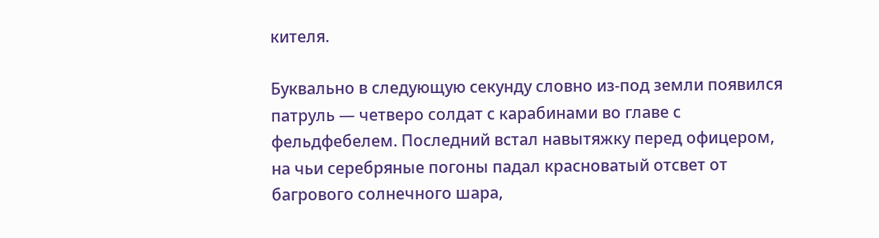кителя.

Буквально в следующую секунду словно из-под земли появился патруль — четверо солдат с карабинами во главе с фельдфебелем. Последний встал навытяжку перед офицером, на чьи серебряные погоны падал красноватый отсвет от багрового солнечного шара,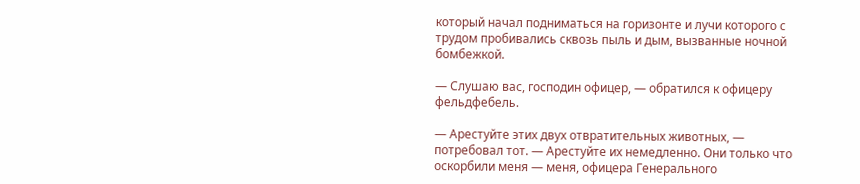который начал подниматься на горизонте и лучи которого с трудом пробивались сквозь пыль и дым, вызванные ночной бомбежкой.

— Слушаю вас, господин офицер, — обратился к офицеру фельдфебель.

— Арестуйте этих двух отвратительных животных, — потребовал тот. — Арестуйте их немедленно. Они только что оскорбили меня — меня, офицера Генерального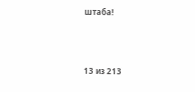штаба!



13 из 213